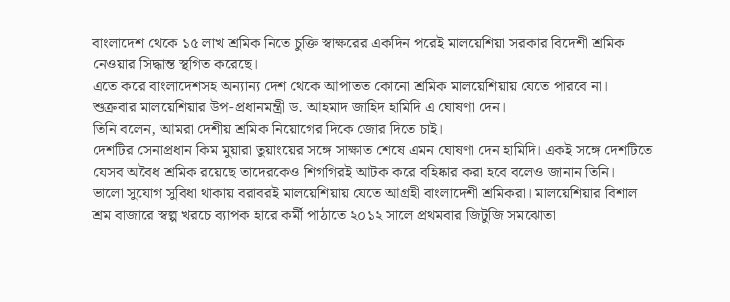বাংলাদেশ থেকে ১৫ লাখ শ্রমিক নিতে চুক্তি স্বাক্ষরের একদিন পরেই মালয়েশিয়া সরকার বিদেশী শ্রমিক নেওয়ার সিদ্ধান্ত স্থগিত করেছে।
এতে করে বাংলাদেশসহ অন্যান্য দেশ থেকে আপাতত কোনো শ্রমিক মালয়েশিয়ায় যেতে পারবে না।
শুক্রবার মালয়েশিয়ার উপ-প্রধানমন্ত্রী ড. আহমাদ জাহিদ হামিদি এ ঘোষণা দেন।
তিনি বলেন, আমরা দেশীয় শ্রমিক নিয়োগের দিকে জোর দিতে চাই।
দেশটির সেনাপ্রধান কিম মুয়ারা তুয়াংয়ের সঙ্গে সাক্ষাত শেষে এমন ঘোষণা দেন হামিদি। একই সঙ্গে দেশটিতে যেসব অবৈধ শ্রমিক রয়েছে তাদেরকেও শিগগিরই আটক করে বহিষ্কার করা হবে বলেও জানান তিনি।
ভালো সুযোগ সুবিধা থাকায় বরাবরই মালয়েশিয়ায় যেতে আগ্রহী বাংলাদেশী শ্রমিকরা। মালয়েশিয়ার বিশাল শ্রম বাজারে স্বল্প খরচে ব্যাপক হারে কর্মী পাঠাতে ২০১২ সালে প্রথমবার জিটুজি সমঝোতা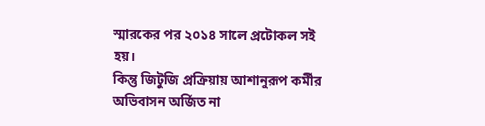স্মারকের পর ২০১৪ সালে প্রটোকল সই হয়।
কিন্তু জিটুজি প্রক্রিয়ায় আশানুরূপ কর্মীর অভিবাসন অর্জিত না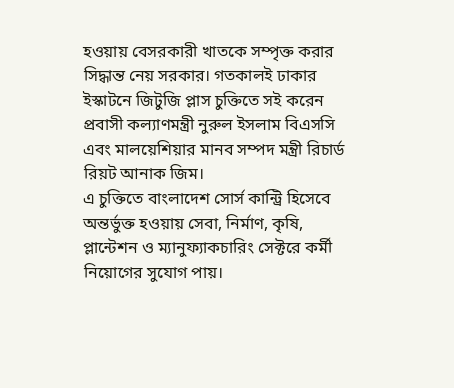হওয়ায় বেসরকারী খাতকে সম্পৃক্ত করার সিদ্ধান্ত নেয় সরকার। গতকালই ঢাকার ইস্কাটনে জিটুজি প্লাস চুক্তিতে সই করেন প্রবাসী কল্যাণমন্ত্রী নুরুল ইসলাম বিএসসি এবং মালয়েশিয়ার মানব সম্পদ মন্ত্রী রিচার্ড রিয়ট আনাক জিম।
এ চুক্তিতে বাংলাদেশ সোর্স কান্ট্রি হিসেবে অন্তর্ভুক্ত হওয়ায় সেবা, নির্মাণ, কৃষি, প্লান্টেশন ও ম্যানুফ্যাকচারিং সেক্টরে কর্মী নিয়োগের সুযোগ পায়।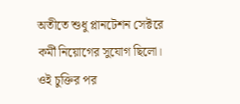অতীতে শুধু প্লানটেশন সেক্টরে কর্মী নিয়োগের সুযোগ ছিলো।
ওই চুক্তির পর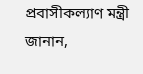প্রবাসীকল্যাণ মন্ত্রী জানান,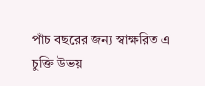পাঁচ বছরের জন্য স্বাক্ষরিত এ চুক্তি উভয়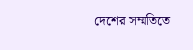দেশের সম্মতিতে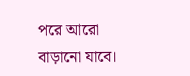পরে আরো বাড়ানো যাবে।